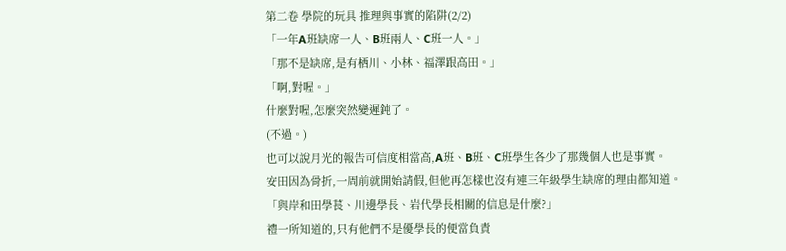第二卷 學院的玩具 推理與事實的陷阱(2/2)
「一年A班缺席一人、B班兩人、C班一人。」
「那不是缺席,是有栖川、小林、福澤跟高田。」
「啊,對喔。」
什麼對喔,怎麼突然變遲鈍了。
(不過。)
也可以說月光的報告可信度相當高,A班、B班、C班學生各少了那幾個人也是事實。
安田因為骨折,一周前就開始請假,但他再怎樣也沒有連三年級學生缺席的理由都知道。
「與岸和田學萇、川邊學長、岩代學長相關的信息是什麼?」
禮一所知道的,只有他們不是優學長的便當負責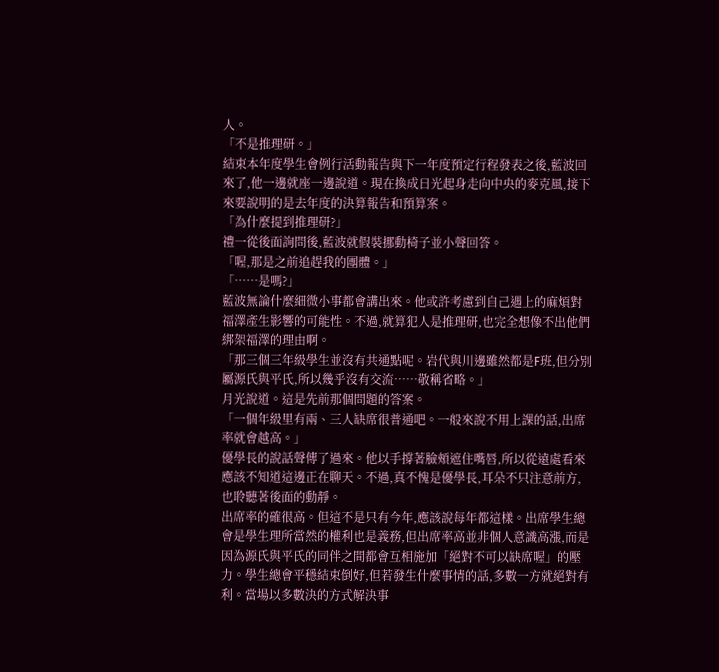人。
「不是推理研。」
結束本年度學生會例行活動報告與下一年度預定行程發表之後,藍波回來了,他一邊就座一邊說道。現在換成日光起身走向中央的麥克風,接下來要說明的是去年度的決算報告和預算案。
「為什麼提到推理研?」
禮一從後面詢問後,藍波就假裝挪動椅子並小聲回答。
「喔,那是之前追趕我的團體。」
「……是嗎?」
藍波無論什麼細微小事都會講出來。他或許考慮到自己遇上的麻煩對福澤產生影響的可能性。不過,就算犯人是推理研,也完全想像不出他們綁架福澤的理由啊。
「那三個三年級學生並沒有共通點呢。岩代與川邊雖然都是F班,但分別屬源氏與平氏,所以幾乎沒有交流……敬稱省略。」
月光說道。這是先前那個問題的答案。
「一個年級里有兩、三人缺席很普通吧。一般來說不用上課的話,出席率就會越高。」
優學長的說話聲傳了過來。他以手撐著臉頰遮住嘴唇,所以從遠處看來應該不知道這邊正在聊天。不過,真不愧是優學長,耳朵不只注意前方,也聆聽著後面的動靜。
出席率的確很高。但這不是只有今年,應該說每年都這樣。出席學生總會是學生理所當然的權利也是義務,但出席率高並非個人意識高漲,而是因為源氏與平氏的同伴之間都會互相施加「絕對不可以缺席喔」的壓力。學生總會平穩結束倒好,但若發生什麼事情的話,多數一方就絕對有利。當場以多數決的方式解決事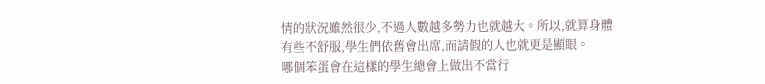情的狀況雖然很少,不過人數越多勢力也就越大。所以,就算身體有些不舒服,學生們依舊會出席,而請假的人也就更是顯眼。
哪個笨蛋會在這樣的學生總會上做出不當行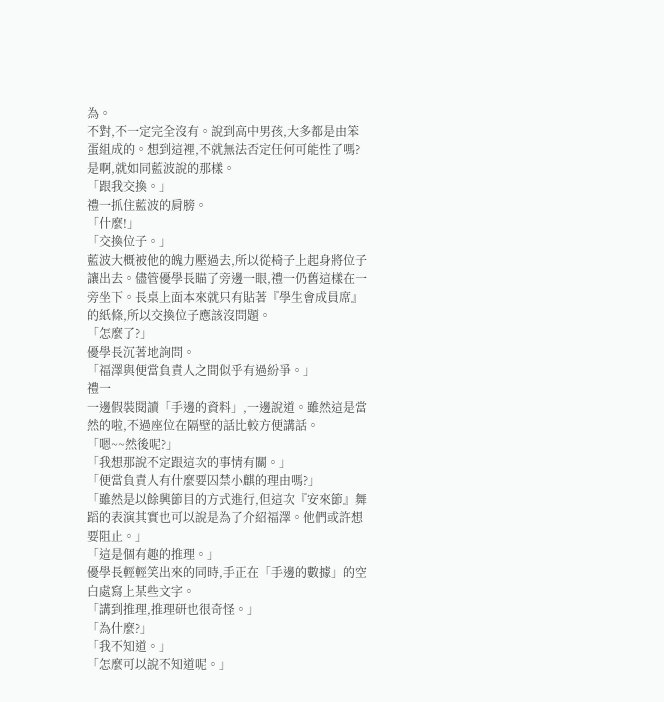為。
不對,不一定完全沒有。說到高中男孩,大多都是由笨蛋組成的。想到這裡,不就無法否定任何可能性了嗎?是啊,就如同藍波說的那樣。
「跟我交換。」
禮一抓住藍波的肩膀。
「什麼!」
「交換位子。」
藍波大概被他的魄力壓過去,所以從椅子上起身將位子讓出去。儘管優學長瞄了旁邊一眼,禮一仍舊這樣在一旁坐下。長桌上面本來就只有貼著『學生會成員席』的紙條,所以交換位子應該沒問題。
「怎麼了?」
優學長沉著地詢問。
「福澤與便當負責人之間似乎有過紛爭。」
禮一
一邊假裝閱讀「手邊的資料」,一邊說道。雖然這是當然的啦,不過座位在隔壁的話比較方便講話。
「嗯~~然後呢?」
「我想那說不定跟這次的事情有關。」
「便當負責人有什麼要囚禁小麒的理由嗎?」
「雖然是以餘興節目的方式進行,但這次『安來節』舞蹈的表演其實也可以說是為了介紹福澤。他們或許想要阻止。」
「這是個有趣的推理。」
優學長輕輕笑出來的同時,手正在「手邊的數據」的空白處寫上某些文字。
「講到推理,推理研也很奇怪。」
「為什麼?」
「我不知道。」
「怎麼可以說不知道呢。」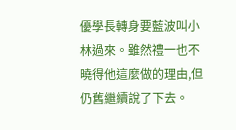優學長轉身要藍波叫小林過來。雖然禮一也不曉得他這麼做的理由,但仍舊繼續說了下去。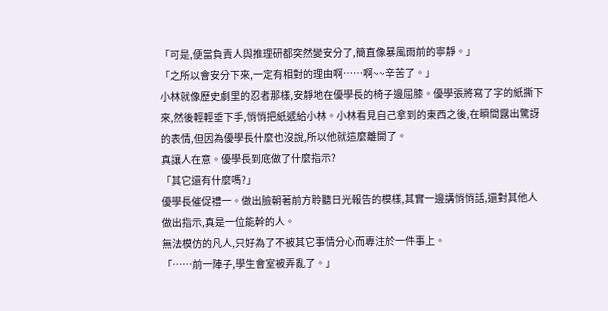「可是,便當負責人與推理研都突然變安分了,簡直像暴風雨前的寧靜。」
「之所以會安分下來,一定有相對的理由啊……啊~~辛苦了。」
小林就像歷史劇里的忍者那樣,安靜地在優學長的椅子邊屈膝。優學張將寫了字的紙撕下來,然後輕輕垂下手,悄悄把紙遞給小林。小林看見自己拿到的東西之後,在瞬間露出驚訝的表情,但因為優學長什麼也沒說,所以他就這麼離開了。
真讓人在意。優學長到底做了什麼指示?
「其它還有什麼嗎?」
優學長催促禮一。做出臉朝著前方聆聽日光報告的模樣,其實一邊講悄悄話,還對其他人做出指示,真是一位能幹的人。
無法模仿的凡人,只好為了不被其它事情分心而專注於一件事上。
「……前一陣子,學生會室被弄亂了。」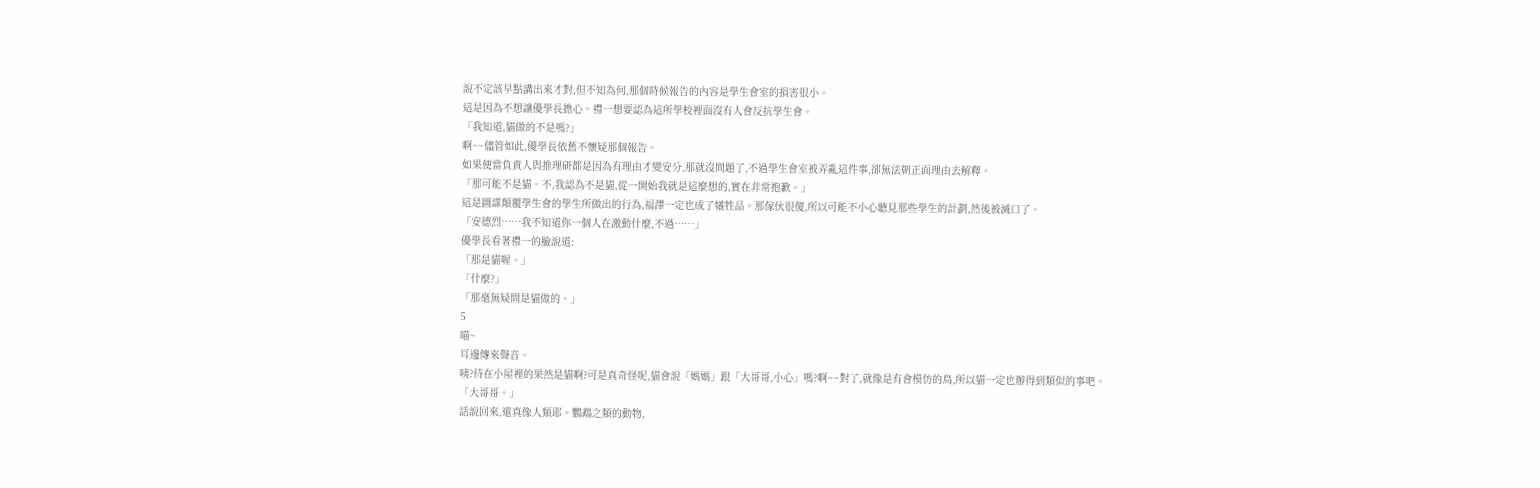說不定該早點講出來才對,但不知為何,那個時候報告的內容是學生會室的損害很小。
這是因為不想讓優學長擔心。禮一想要認為這所學校裡面沒有人會反抗學生會。
「我知道,貓做的不是嗎?」
啊~~儘管如此,優學長依舊不懷疑那個報告。
如果便當負責人與推理研都是因為有理由才變安分,那就沒問題了,不過學生會室被弄亂這件事,卻無法朝正面理由去解釋。
「那可能不是貓。不,我認為不是貓,從一開始我就是這麼想的,實在非常抱歉。」
這是圖謀顛覆學生會的學生所做出的行為,福澤一定也成了犧牲品。那傢伙很傻,所以可能不小心聽見那些學生的計劃,然後被滅口了。
「安德烈……我不知道你一個人在激動什麼,不過……」
優學長看著禮一的臉說道:
「那是貓喔。」
「什麼?」
「那毫無疑問是貓做的。」
5
喵~
耳邊傳來聲音。
咦?待在小屋裡的果然是貓啊?可是真奇怪呢,貓會說「媽媽」跟「大哥哥,小心」嗎?啊~~對了,就像是有會模仿的鳥,所以貓一定也辦得到類似的事吧。
「大哥哥。」
話說回來,還真像人類耶。鸚鵡之類的動物,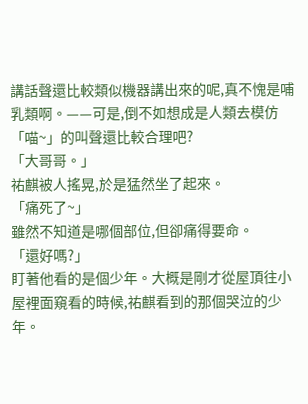講話聲還比較類似機器講出來的呢,真不愧是哺乳類啊。——可是,倒不如想成是人類去模仿「喵~」的叫聲還比較合理吧?
「大哥哥。」
祐麒被人搖晃,於是猛然坐了起來。
「痛死了~」
雖然不知道是哪個部位,但卻痛得要命。
「還好嗎?」
盯著他看的是個少年。大概是剛才從屋頂往小屋裡面窺看的時候,祐麒看到的那個哭泣的少年。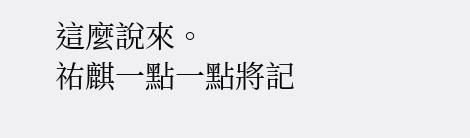這麼說來。
祐麒一點一點將記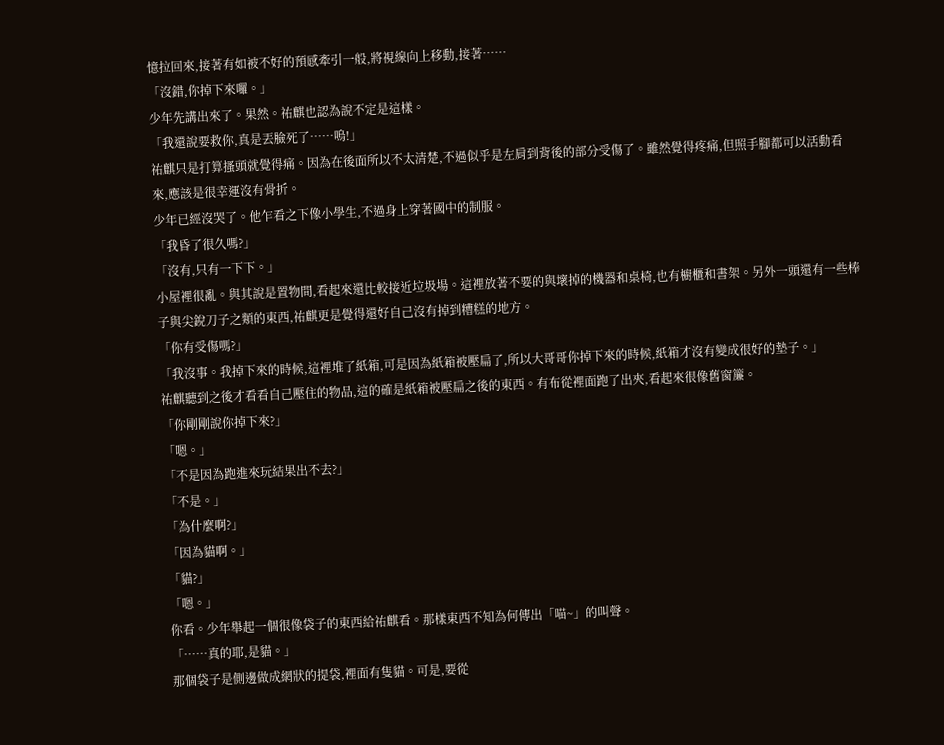憶拉回來,接著有如被不好的預感牽引一般,將視線向上移動,接著……
「沒錯,你掉下來囉。」
少年先講出來了。果然。祐麒也認為說不定是這樣。
「我還說要救你,真是丟臉死了……嗚!」
祐麒只是打算搔頭就覺得痛。因為在後面所以不太清楚,不過似乎是左肩到背後的部分受傷了。雖然覺得疼痛,但照手腳都可以活動看來,應該是很幸運沒有骨折。
少年已經沒哭了。他乍看之下像小學生,不過身上穿著國中的制服。
「我昏了很久嗎?」
「沒有,只有一下下。」
小屋裡很亂。與其說是置物間,看起來還比較接近垃圾場。這裡放著不要的與壞掉的機器和桌椅,也有櫥櫃和書架。另外一頭還有一些棒子與尖銳刀子之類的東西,祐麒更是覺得還好自己沒有掉到糟糕的地方。
「你有受傷嗎?」
「我沒事。我掉下來的時候,這裡堆了紙箱,可是因為紙箱被壓扁了,所以大哥哥你掉下來的時候,紙箱才沒有變成很好的墊子。」
祐麒聽到之後才看看自己壓住的物品,這的確是紙箱被壓扁之後的東西。有布從裡面跑了出夾,看起來很像舊窗簾。
「你剛剛說你掉下來?」
「嗯。」
「不是因為跑進來玩結果出不去?」
「不是。」
「為什麼啊?」
「因為貓啊。」
「貓?」
「嗯。」
你看。少年舉起一個很像袋子的東西給祐麒看。那樣東西不知為何傳出「喵~」的叫聲。
「……真的耶,是貓。」
那個袋子是側邊做成網狀的提袋,裡面有隻貓。可是,要從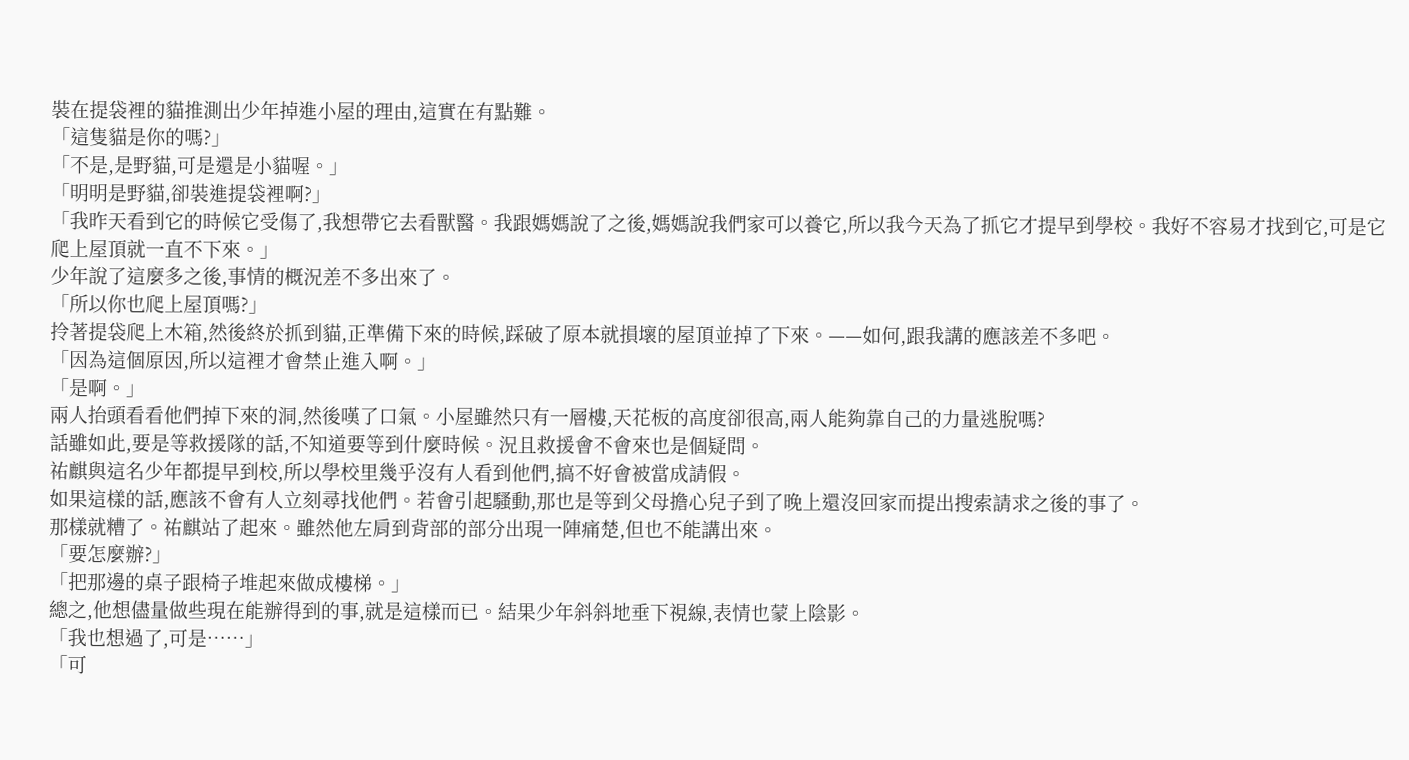裝在提袋裡的貓推測出少年掉進小屋的理由,這實在有點難。
「這隻貓是你的嗎?」
「不是,是野貓,可是還是小貓喔。」
「明明是野貓,卻裝進提袋裡啊?」
「我昨天看到它的時候它受傷了,我想帶它去看獸醫。我跟媽媽說了之後,媽媽說我們家可以養它,所以我今天為了抓它才提早到學校。我好不容易才找到它,可是它爬上屋頂就一直不下來。」
少年說了這麼多之後,事情的概況差不多出來了。
「所以你也爬上屋頂嗎?」
拎著提袋爬上木箱,然後終於抓到貓,正準備下來的時候,踩破了原本就損壞的屋頂並掉了下來。——如何,跟我講的應該差不多吧。
「因為這個原因,所以這裡才會禁止進入啊。」
「是啊。」
兩人抬頭看看他們掉下來的洞,然後嘆了口氣。小屋雖然只有一層樓,天花板的高度卻很高,兩人能夠靠自己的力量逃脫嗎?
話雖如此,要是等救援隊的話,不知道要等到什麼時候。況且救援會不會來也是個疑問。
祐麒與這名少年都提早到校,所以學校里幾乎沒有人看到他們,搞不好會被當成請假。
如果這樣的話,應該不會有人立刻尋找他們。若會引起騷動,那也是等到父母擔心兒子到了晚上還沒回家而提出搜索請求之後的事了。
那樣就糟了。祐麒站了起來。雖然他左肩到背部的部分出現一陣痛楚,但也不能講出來。
「要怎麼辦?」
「把那邊的桌子跟椅子堆起來做成樓梯。」
總之,他想儘量做些現在能辦得到的事,就是這樣而已。結果少年斜斜地垂下視線,表情也蒙上陰影。
「我也想過了,可是……」
「可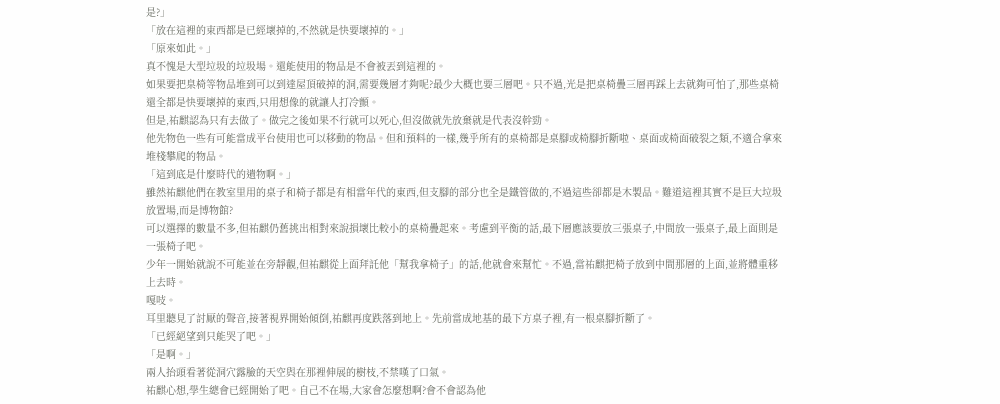是?」
「放在這裡的束西都是已經壞掉的,不然就是快要壞掉的。」
「原來如此。」
真不愧是大型垃圾的垃圾場。還能使用的物品是不會被丟到這裡的。
如果要把臬椅等物品堆到可以到達屋頂破掉的洞,需要幾層才夠呢?最少大概也要三層吧。只不過,光是把桌椅疊三層再踩上去就夠可怕了,那些桌椅還全都是快要壞掉的東西,只用想像的就讓人打冷顫。
但是,祐麒認為只有去做了。做完之後如果不行就可以死心,但沒做就先放棄就是代表沒幹勁。
他先物色一些有可能當成平台使用也可以移動的物品。但和預料的一樣,幾乎所有的桌椅都是桌腳或椅腳折斷啦、桌面或椅面破裂之類,不適合拿來堆棧攀爬的物品。
「這到底是什麼時代的遺物啊。」
雖然祐麒他們在教室里用的桌子和椅子都是有相當年代的東西,但支腳的部分也全是鐵管做的,不過這些卻都是木製品。難道這裡其實不是巨大垃圾放置場,而是博物館?
可以選擇的數量不多,但祐麒仍舊挑出相對來說損壞比較小的桌椅疊起來。考慮到平衡的話,最下層應該要放三張桌子,中間放一張桌子,最上面則是一張椅子吧。
少年一開始就說不可能並在旁靜觀,但祐麒從上面拜託他「幫我拿椅子」的話,他就會來幫忙。不過,當祐麒把椅子放到中間那層的上面,並將體重移上去時。
嘎吱。
耳里聽見了討厭的聲音,接著視界開始傾倒,祐麒再度跌落到地上。先前當成地基的最下方桌子裡,有一根桌腳折斷了。
「已經絕望到只能哭了吧。」
「是啊。」
兩人抬頭看著從洞穴露臉的天空與在那裡伸展的樹枝,不禁嘆了口氣。
祐麒心想,學生總會已經開始了吧。自己不在場,大家會怎麼想啊?會不會認為他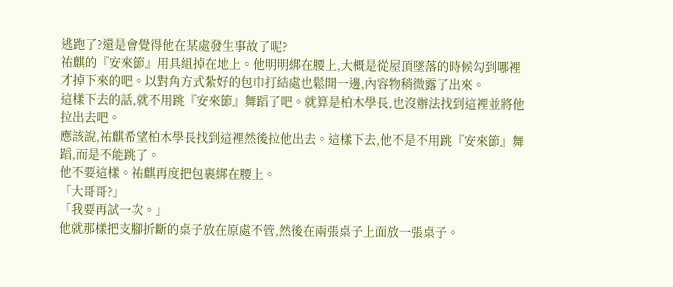逃跑了?還是會覺得他在某處發生事故了呢?
祐麒的『安來節』用具組掉在地上。他明明綁在腰上,大概是從屋頂墜落的時候勾到哪裡才掉下來的吧。以對角方式紮好的包巾打結處也鬆開一邊,內容物稍微露了出來。
這樣下去的話,就不用跳『安來節』舞蹈了吧。就算是柏木學長,也沒辦法找到這裡並將他拉出去吧。
應該說,祐麒希望柏木學長找到這裡然後拉他出去。這樣下去,他不是不用跳『安來節』舞蹈,而是不能跳了。
他不要這樣。祐麒再度把包裹綁在腰上。
「大哥哥?」
「我要再試一次。」
他就那樣把支腳折斷的桌子放在原處不管,然後在兩張桌子上面放一張桌子。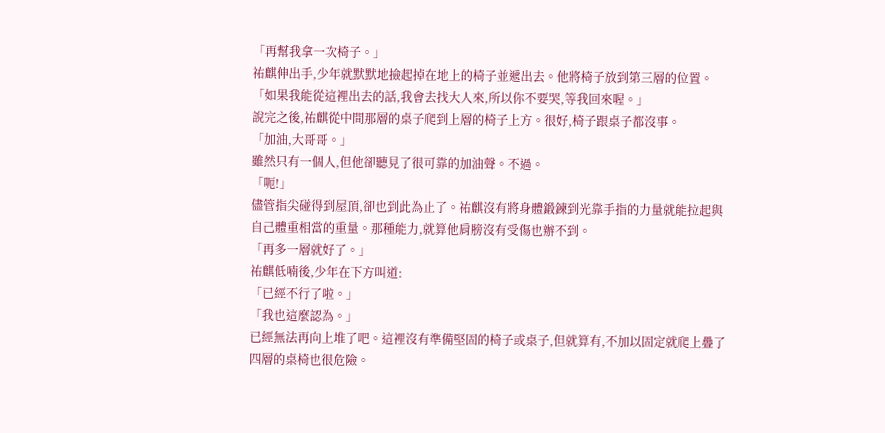「再幫我拿一次椅子。」
祐麒伸出手,少年就默默地撿起掉在地上的椅子並遞出去。他將椅子放到第三層的位置。
「如果我能從這裡出去的話,我會去找大人來,所以你不要哭,等我回來喔。」
說完之後,祐麒從中間那層的桌子爬到上層的椅子上方。很好,椅子跟桌子都沒事。
「加油,大哥哥。」
雖然只有一個人,但他卻聽見了很可靠的加油聲。不過。
「呃!」
儘管指尖碰得到屋頂,卻也到此為止了。祐麒沒有將身體鍛鍊到光靠手指的力量就能拉起與自己體重相當的重量。那種能力,就算他肩膀沒有受傷也辦不到。
「再多一層就好了。」
祐麒低喃後,少年在下方叫道:
「已經不行了啦。」
「我也這麼認為。」
已經無法再向上堆了吧。這裡沒有準備堅固的椅子或桌子,但就算有,不加以固定就爬上疊了四層的桌椅也很危險。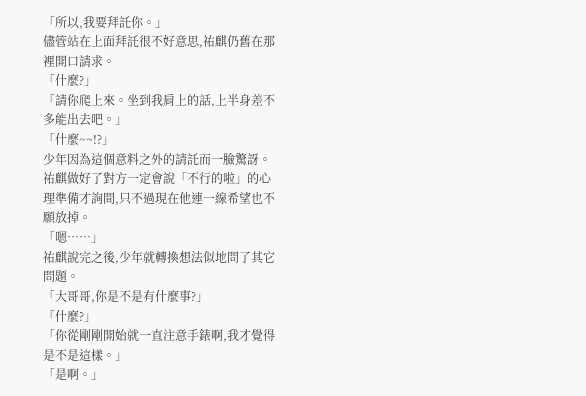「所以,我要拜託你。」
儘管站在上面拜託很不好意思,祐麒仍舊在那裡開口請求。
「什麼?」
「請你爬上來。坐到我肩上的話,上半身差不多能出去吧。」
「什麼~~!?」
少年因為這個意料之外的請託而一臉驚訝。祐麒做好了對方一定會說「不行的啦」的心理準備才詢間,只不過現在他連一線希望也不願放掉。
「嗯……」
祐麒說完之後,少年就轉換想法似地問了其它問題。
「大哥哥,你是不是有什麼事?」
「什麼?」
「你從剛剛開始就一直注意手錶啊,我才覺得是不是這樣。」
「是啊。」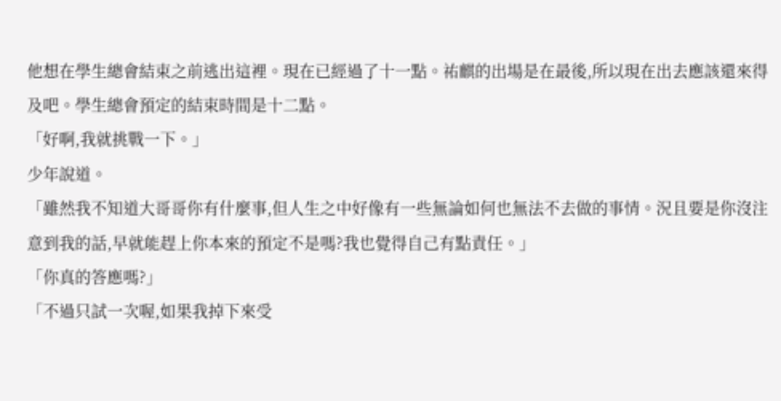他想在學生總會結束之前逃出這裡。現在已經過了十一點。祐麒的出場是在最後,所以現在出去應該還來得及吧。學生總會預定的結束時間是十二點。
「好啊,我就挑戰一下。」
少年說道。
「雖然我不知道大哥哥你有什麼事,但人生之中好像有一些無論如何也無法不去做的事情。況且要是你沒注意到我的話,早就能趕上你本來的預定不是嗎?我也覺得自己有點責任。」
「你真的答應嗎?」
「不過只試一次喔,如果我掉下來受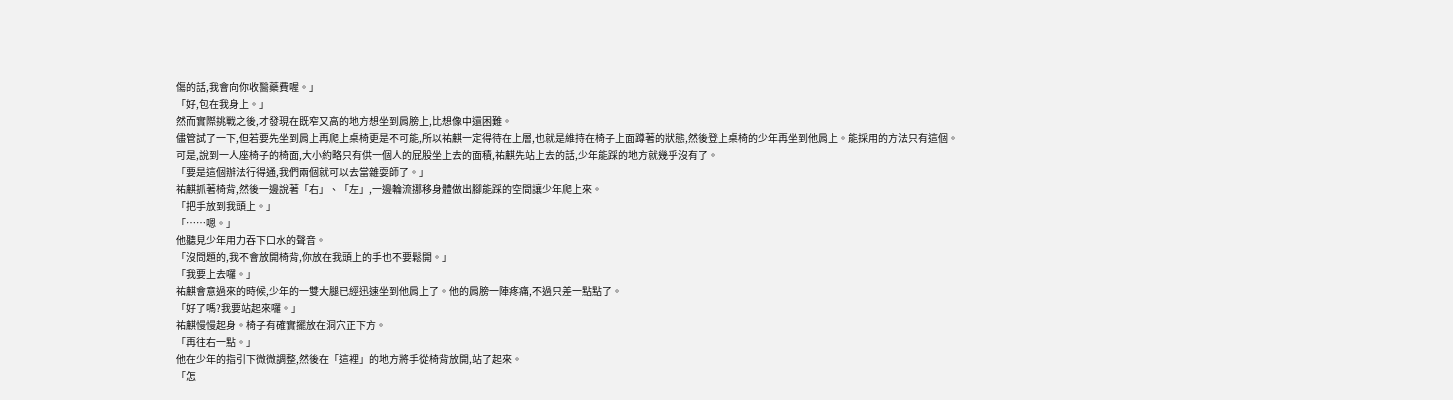傷的話,我會向你收醫藥費喔。」
「好,包在我身上。」
然而實際挑戰之後,才發現在既窄又高的地方想坐到肩膀上,比想像中還困難。
儘管試了一下,但若要先坐到肩上再爬上桌椅更是不可能,所以祐麒一定得待在上層,也就是維持在椅子上面蹲著的狀態,然後登上桌椅的少年再坐到他肩上。能採用的方法只有這個。可是,說到一人座椅子的椅面,大小約略只有供一個人的屁股坐上去的面積,祐麒先站上去的話,少年能踩的地方就幾乎沒有了。
「要是這個辦法行得通,我們兩個就可以去當雜耍師了。」
祐麒抓著椅背,然後一邊說著「右」、「左」,一邊輪流挪移身體做出腳能踩的空間讓少年爬上來。
「把手放到我頭上。」
「……嗯。」
他聽見少年用力吞下口水的聲音。
「沒問題的,我不會放開椅背,你放在我頭上的手也不要鬆開。」
「我要上去囉。」
祐麒會意過來的時候,少年的一雙大腿已經迅速坐到他肩上了。他的肩膀一陣疼痛,不過只差一點點了。
「好了嗎?我要站起來囉。」
祐麒慢慢起身。椅子有確實擺放在洞穴正下方。
「再往右一點。」
他在少年的指引下微微調整,然後在「這裡」的地方將手從椅背放開,站了起來。
「怎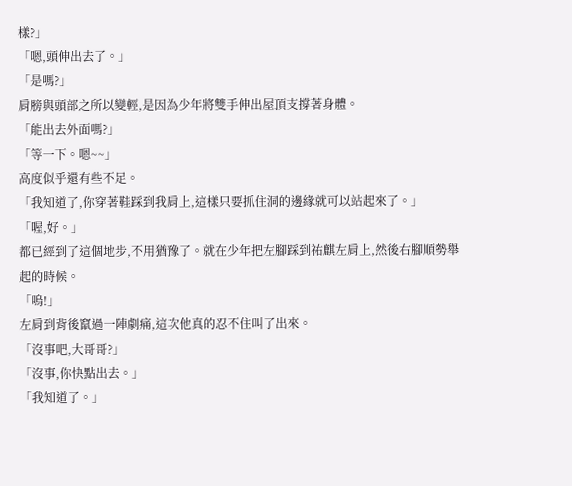樣?」
「嗯,頭伸出去了。」
「是嗎?」
肩膀與頭部之所以變輕,是因為少年將雙手伸出屋頂支撐著身體。
「能出去外面嗎?」
「等一下。嗯~~」
高度似乎還有些不足。
「我知道了,你穿著鞋踩到我肩上,這樣只要抓住洞的邊緣就可以站起來了。」
「喔,好。」
都已經到了這個地步,不用猶豫了。就在少年把左腳踩到祐麒左肩上,然後右腳順勢舉起的時候。
「嗚!」
左肩到背後竄過一陣劇痛,這次他真的忍不住叫了出來。
「沒事吧,大哥哥?」
「沒事,你快點出去。」
「我知道了。」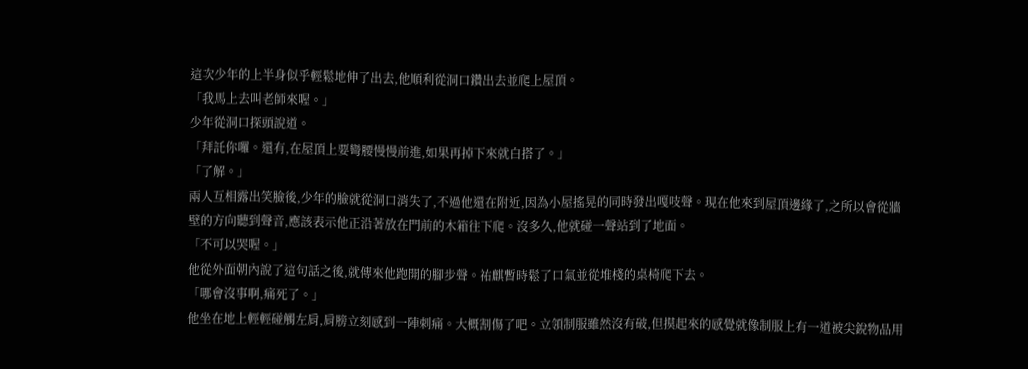這次少年的上半身似乎輕鬆地伸了出去,他順利從洞口鑽出去並爬上屋頂。
「我馬上去叫老師來喔。」
少年從洞口探頭說道。
「拜託你囉。還有,在屋頂上要彎腰慢慢前進,如果再掉下來就白搭了。」
「了解。」
兩人互相露出笑臉後,少年的臉就從洞口消失了,不過他還在附近,因為小屋搖晃的同時發出嘎吱聲。現在他來到屋頂邊緣了,之所以會從牆壁的方向聽到聲音,應該表示他正沿著放在門前的木箱往下爬。沒多久,他就碰一聲站到了地面。
「不可以哭喔。」
他從外面朝內說了這句話之後,就傳來他跑開的腳步聲。祐麒暫時鬆了口氣並從堆棧的桌椅爬下去。
「哪會沒事啊,痛死了。」
他坐在地上輕輕碰觸左肩,肩膀立刻感到一陣刺痛。大概割傷了吧。立領制服雖然沒有破,但摸起來的感覺就像制服上有一道被尖銳物品用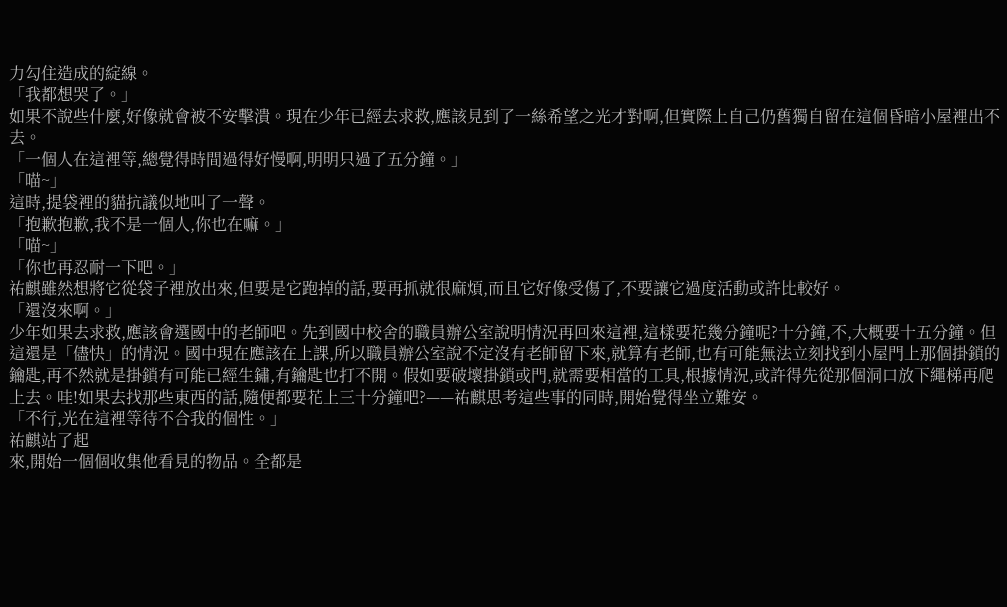力勾住造成的綻線。
「我都想哭了。」
如果不說些什麼,好像就會被不安擊潰。現在少年已經去求救,應該見到了一絲希望之光才對啊,但實際上自己仍舊獨自留在這個昏暗小屋裡出不去。
「一個人在這裡等,總覺得時間過得好慢啊,明明只過了五分鐘。」
「喵~」
這時,提袋裡的貓抗議似地叫了一聲。
「抱歉抱歉,我不是一個人,你也在嘛。」
「喵~」
「你也再忍耐一下吧。」
祐麒雖然想將它從袋子裡放出來,但要是它跑掉的話,要再抓就很麻煩,而且它好像受傷了,不要讓它過度活動或許比較好。
「還沒來啊。」
少年如果去求救,應該會選國中的老師吧。先到國中校舍的職員辦公室說明情況再回來這裡,這樣要花幾分鐘呢?十分鐘,不,大概要十五分鐘。但這還是「儘快」的情況。國中現在應該在上課,所以職員辦公室說不定沒有老師留下來,就算有老師,也有可能無法立刻找到小屋門上那個掛鎖的鑰匙,再不然就是掛鎖有可能已經生鏽,有鑰匙也打不開。假如要破壞掛鎖或門,就需要相當的工具,根據情況,或許得先從那個洞口放下繩梯再爬上去。哇!如果去找那些東西的話,隨便都要花上三十分鐘吧?——祐麒思考這些事的同時,開始覺得坐立難安。
「不行,光在這裡等待不合我的個性。」
祐麒站了起
來,開始一個個收集他看見的物品。全都是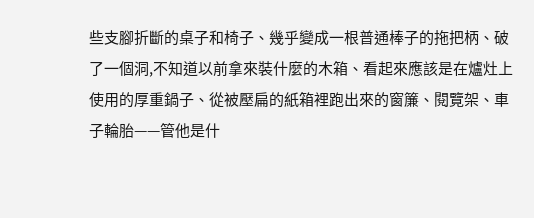些支腳折斷的桌子和椅子、幾乎變成一根普通棒子的拖把柄、破了一個洞,不知道以前拿來裝什麼的木箱、看起來應該是在爐灶上使用的厚重鍋子、從被壓扁的紙箱裡跑出來的窗簾、閱覽架、車子輪胎——管他是什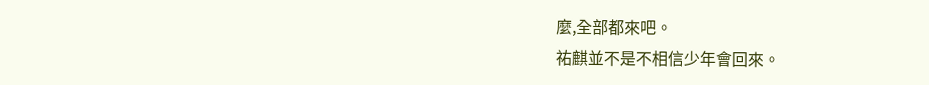麼,全部都來吧。
祐麒並不是不相信少年會回來。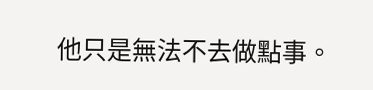他只是無法不去做點事。